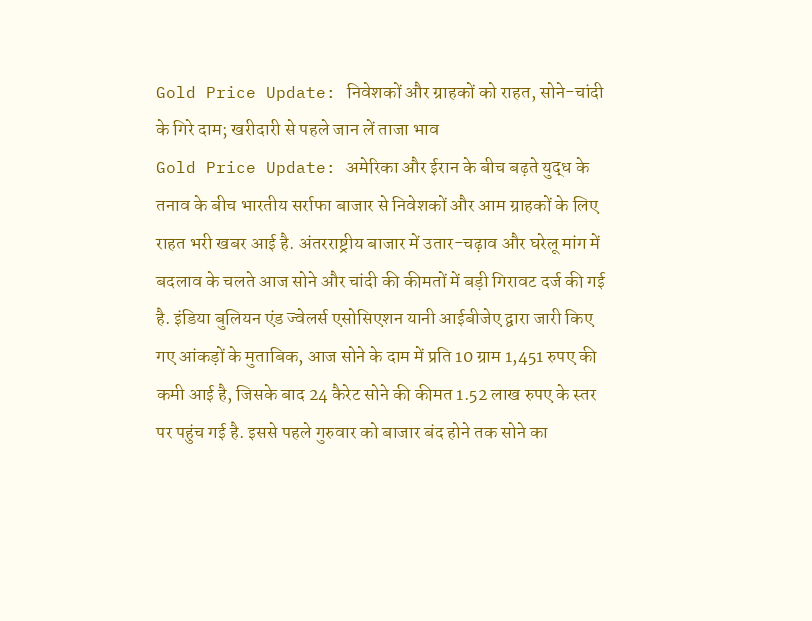Gold Price Update: निवेशकों और ग्राहकों को राहत, सोने-चांदी के गिरे दाम; खरीदारी से पहले जान लें ताजा भाव
Gold Price Update: अमेरिका और ईरान के बीच बढ़ते युद्ध के तनाव के बीच भारतीय सर्राफा बाजार से निवेशकों और आम ग्राहकों के लिए राहत भरी खबर आई है. अंतरराष्ट्रीय बाजार में उतार-चढ़ाव और घरेलू मांग में बदलाव के चलते आज सोने और चांदी की कीमतों में बड़ी गिरावट दर्ज की गई है. इंडिया बुलियन एंड ज्वेलर्स एसोसिएशन यानी आईबीजेए द्वारा जारी किए गए आंकड़ों के मुताबिक, आज सोने के दाम में प्रति 10 ग्राम 1,451 रुपए की कमी आई है, जिसके बाद 24 कैरेट सोने की कीमत 1.52 लाख रुपए के स्तर पर पहुंच गई है. इससे पहले गुरुवार को बाजार बंद होने तक सोने का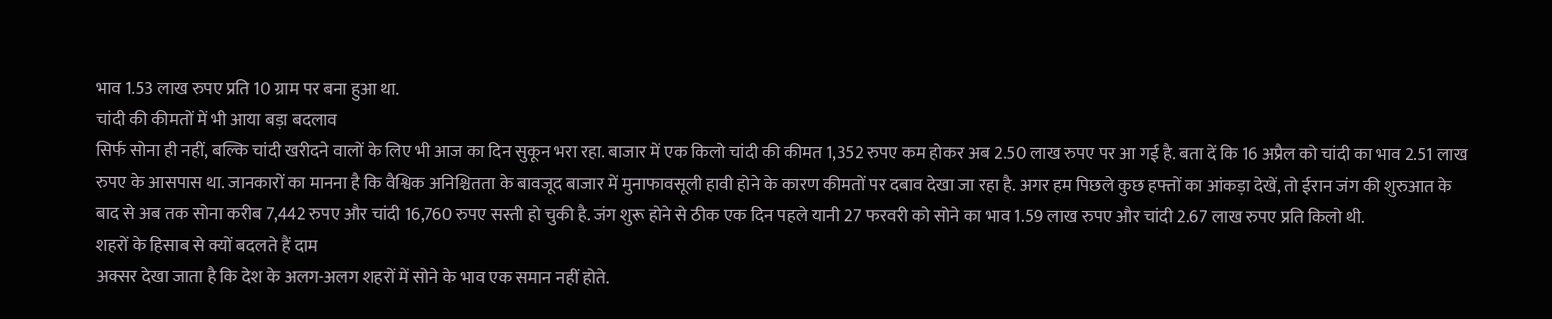भाव 1.53 लाख रुपए प्रति 10 ग्राम पर बना हुआ था.
चांदी की कीमतों में भी आया बड़ा बदलाव
सिर्फ सोना ही नहीं, बल्कि चांदी खरीदने वालों के लिए भी आज का दिन सुकून भरा रहा. बाजार में एक किलो चांदी की कीमत 1,352 रुपए कम होकर अब 2.50 लाख रुपए पर आ गई है. बता दें कि 16 अप्रैल को चांदी का भाव 2.51 लाख रुपए के आसपास था. जानकारों का मानना है कि वैश्विक अनिश्चितता के बावजूद बाजार में मुनाफावसूली हावी होने के कारण कीमतों पर दबाव देखा जा रहा है. अगर हम पिछले कुछ हफ्तों का आंकड़ा देखें, तो ईरान जंग की शुरुआत के बाद से अब तक सोना करीब 7,442 रुपए और चांदी 16,760 रुपए सस्ती हो चुकी है. जंग शुरू होने से ठीक एक दिन पहले यानी 27 फरवरी को सोने का भाव 1.59 लाख रुपए और चांदी 2.67 लाख रुपए प्रति किलो थी.
शहरों के हिसाब से क्यों बदलते हैं दाम
अक्सर देखा जाता है कि देश के अलग-अलग शहरों में सोने के भाव एक समान नहीं होते.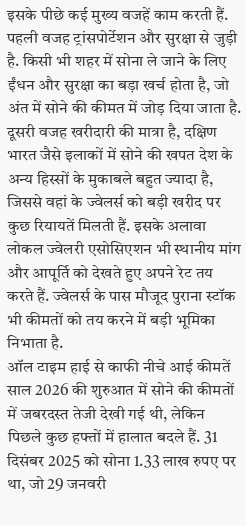इसके पीछे कई मुख्य वजहें काम करती हैं. पहली वजह ट्रांसपोर्टेशन और सुरक्षा से जुड़ी है. किसी भी शहर में सोना ले जाने के लिए ईंधन और सुरक्षा का बड़ा खर्च होता है, जो अंत में सोने की कीमत में जोड़ दिया जाता है. दूसरी वजह खरीदारी की मात्रा है, दक्षिण भारत जैसे इलाकों में सोने की खपत देश के अन्य हिस्सों के मुकाबले बहुत ज्यादा है, जिससे वहां के ज्वेलर्स को बड़ी खरीद पर कुछ रियायतें मिलती हैं. इसके अलावा लोकल ज्वेलरी एसोसिएशन भी स्थानीय मांग और आपूर्ति को देखते हुए अपने रेट तय करते हैं. ज्वेलर्स के पास मौजूद पुराना स्टॉक भी कीमतों को तय करने में बड़ी भूमिका निभाता है.
ऑल टाइम हाई से काफी नीचे आई कीमतें
साल 2026 की शुरुआत में सोने की कीमतों में जबरदस्त तेजी देखी गई थी, लेकिन पिछले कुछ हफ्तों में हालात बदले हैं. 31 दिसंबर 2025 को सोना 1.33 लाख रुपए पर था, जो 29 जनवरी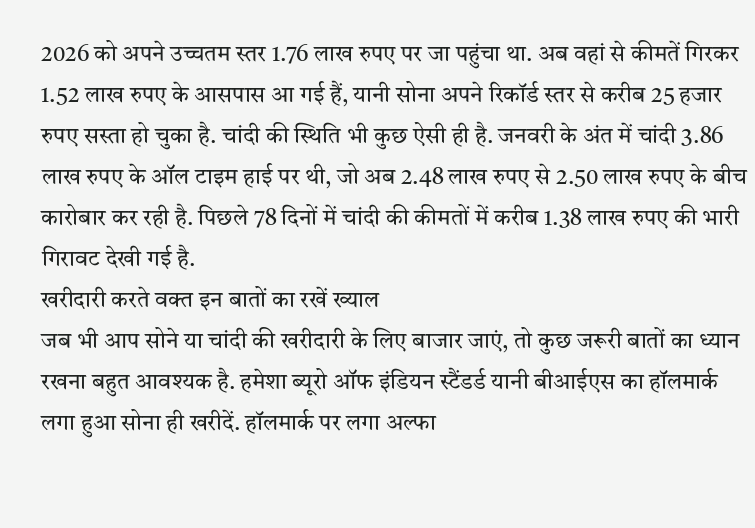2026 को अपने उच्चतम स्तर 1.76 लाख रुपए पर जा पहुंचा था. अब वहां से कीमतें गिरकर 1.52 लाख रुपए के आसपास आ गई हैं, यानी सोना अपने रिकॉर्ड स्तर से करीब 25 हजार रुपए सस्ता हो चुका है. चांदी की स्थिति भी कुछ ऐसी ही है. जनवरी के अंत में चांदी 3.86 लाख रुपए के ऑल टाइम हाई पर थी, जो अब 2.48 लाख रुपए से 2.50 लाख रुपए के बीच कारोबार कर रही है. पिछले 78 दिनों में चांदी की कीमतों में करीब 1.38 लाख रुपए की भारी गिरावट देखी गई है.
खरीदारी करते वक्त इन बातों का रखें ख्याल
जब भी आप सोने या चांदी की खरीदारी के लिए बाजार जाएं, तो कुछ जरूरी बातों का ध्यान रखना बहुत आवश्यक है. हमेशा ब्यूरो ऑफ इंडियन स्टैंडर्ड यानी बीआईएस का हॉलमार्क लगा हुआ सोना ही खरीदें. हॉलमार्क पर लगा अल्फा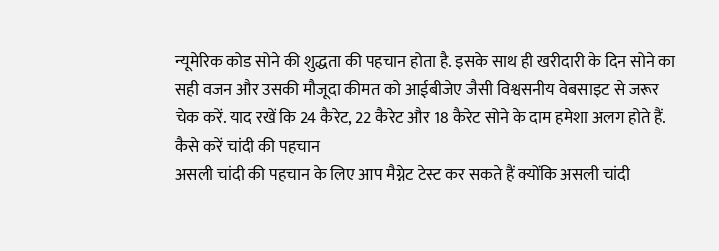न्यूमेरिक कोड सोने की शुद्धता की पहचान होता है. इसके साथ ही खरीदारी के दिन सोने का सही वजन और उसकी मौजूदा कीमत को आईबीजेए जैसी विश्वसनीय वेबसाइट से जरूर चेक करें. याद रखें कि 24 कैरेट, 22 कैरेट और 18 कैरेट सोने के दाम हमेशा अलग होते हैं.
कैसे करें चांदी की पहचान
असली चांदी की पहचान के लिए आप मैग्नेट टेस्ट कर सकते हैं क्योंकि असली चांदी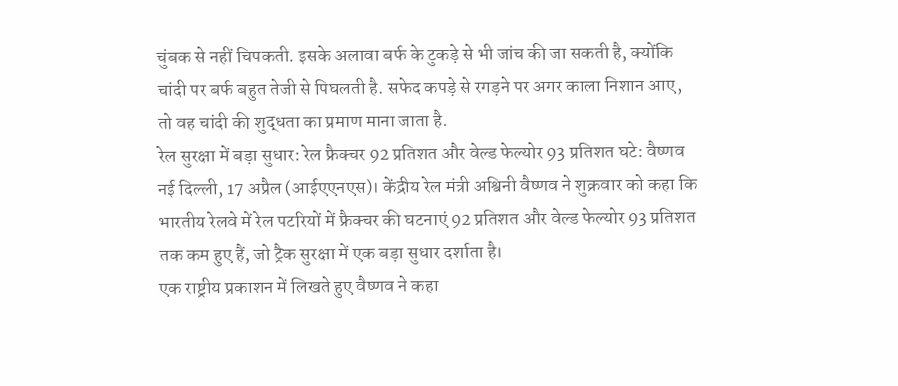चुंबक से नहीं चिपकती. इसके अलावा बर्फ के टुकड़े से भी जांच की जा सकती है, क्योंकि चांदी पर बर्फ बहुत तेजी से पिघलती है. सफेद कपड़े से रगड़ने पर अगर काला निशान आए, तो वह चांदी की शुद्धता का प्रमाण माना जाता है.
रेल सुरक्षा में बड़ा सुधार: रेल फ्रैक्चर 92 प्रतिशत और वेल्ड फेल्योर 93 प्रतिशत घटे: वैष्णव
नई दिल्ली, 17 अप्रैल (आईएएनएस)। केंद्रीय रेल मंत्री अश्विनी वैष्णव ने शुक्रवार को कहा कि भारतीय रेलवे में रेल पटरियों में फ्रैक्चर की घटनाएं 92 प्रतिशत और वेल्ड फेल्योर 93 प्रतिशत तक कम हुए हैं, जो ट्रैक सुरक्षा में एक बड़ा सुधार दर्शाता है।
एक राष्ट्रीय प्रकाशन में लिखते हुए वैष्णव ने कहा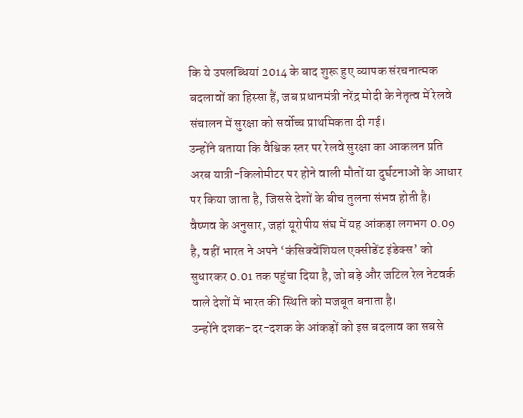कि ये उपलब्धियां 2014 के बाद शुरू हुए व्यापक संरचनात्मक बदलावों का हिस्सा हैं, जब प्रधानमंत्री नरेंद्र मोदी के नेतृत्व में रेलवे संचालन में सुरक्षा को सर्वोच्च प्राथमिकता दी गई।
उन्होंने बताया कि वैश्विक स्तर पर रेलवे सुरक्षा का आकलन प्रति अरब यात्री-किलोमीटर पर होने वाली मौतों या दुर्घटनाओं के आधार पर किया जाता है, जिससे देशों के बीच तुलना संभव होती है।
वैष्णव के अनुसार, जहां यूरोपीय संघ में यह आंकड़ा लगभग 0.09 है, वहीं भारत ने अपने ‘कंसिक्वेंशियल एक्सीडेंट इंडेक्स’ को सुधारकर 0.01 तक पहुंचा दिया है, जो बड़े और जटिल रेल नेटवर्क वाले देशों में भारत की स्थिति को मजबूत बनाता है।
उन्होंने दशक-दर-दशक के आंकड़ों को इस बदलाव का सबसे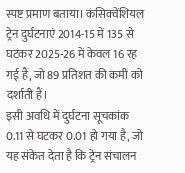स्पष्ट प्रमाण बताया। कंसिक्वेंशियल ट्रेन दुर्घटनाएं 2014-15 में 135 से घटकर 2025-26 में केवल 16 रह गई हैं, जो 89 प्रतिशत की कमी को दर्शाती हैं।
इसी अवधि में दुर्घटना सूचकांक 0.11 से घटकर 0.01 हो गया है, जो यह संकेत देता है कि ट्रेन संचालन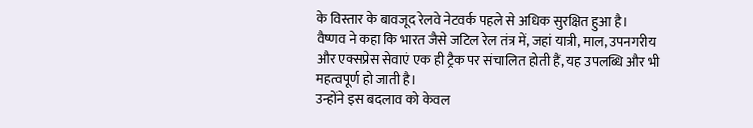के विस्तार के बावजूद रेलवे नेटवर्क पहले से अधिक सुरक्षित हुआ है।
वैष्णव ने कहा कि भारत जैसे जटिल रेल तंत्र में, जहां यात्री, माल, उपनगरीय और एक्सप्रेस सेवाएं एक ही ट्रैक पर संचालित होती हैं, यह उपलब्धि और भी महत्वपूर्ण हो जाती है।
उन्होंने इस बदलाव को केवल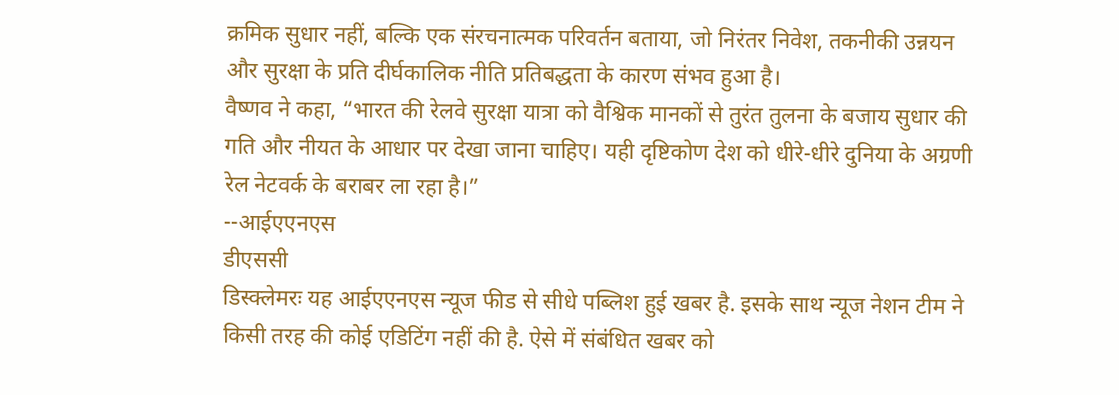क्रमिक सुधार नहीं, बल्कि एक संरचनात्मक परिवर्तन बताया, जो निरंतर निवेश, तकनीकी उन्नयन और सुरक्षा के प्रति दीर्घकालिक नीति प्रतिबद्धता के कारण संभव हुआ है।
वैष्णव ने कहा, “भारत की रेलवे सुरक्षा यात्रा को वैश्विक मानकों से तुरंत तुलना के बजाय सुधार की गति और नीयत के आधार पर देखा जाना चाहिए। यही दृष्टिकोण देश को धीरे-धीरे दुनिया के अग्रणी रेल नेटवर्क के बराबर ला रहा है।”
--आईएएनएस
डीएससी
डिस्क्लेमरः यह आईएएनएस न्यूज फीड से सीधे पब्लिश हुई खबर है. इसके साथ न्यूज नेशन टीम ने किसी तरह की कोई एडिटिंग नहीं की है. ऐसे में संबंधित खबर को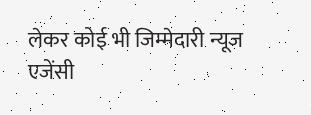लेकर कोई भी जिम्मेदारी न्यूज एजेंसी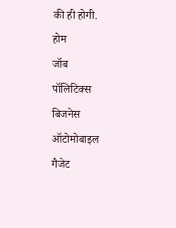की ही होगी.
होम
जॉब
पॉलिटिक्स
बिजनेस
ऑटोमोबाइल
गैजेट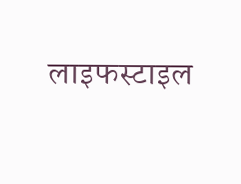लाइफस्टाइल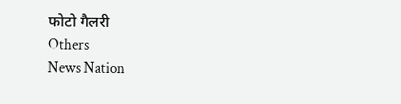फोटो गैलरी
Others
News Nation